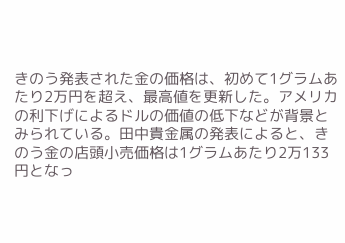きのう発表された金の価格は、初めて1グラムあたり2万円を超え、最高値を更新した。アメリカの利下げによるドルの価値の低下などが背景とみられている。田中貴金属の発表によると、きのう金の店頭小売価格は1グラムあたり2万133円となっ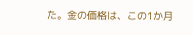た。金の価格は、この1か月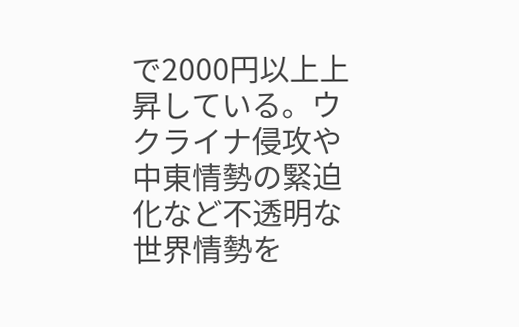で2000円以上上昇している。ウクライナ侵攻や中東情勢の緊迫化など不透明な世界情勢を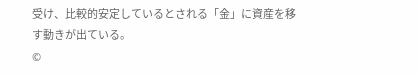受け、比較的安定しているとされる「金」に資産を移す動きが出ている。
©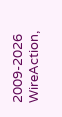2009-2026 WireAction,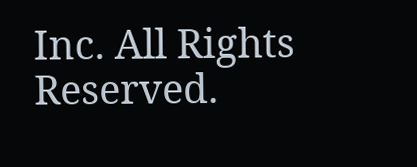Inc. All Rights Reserved.